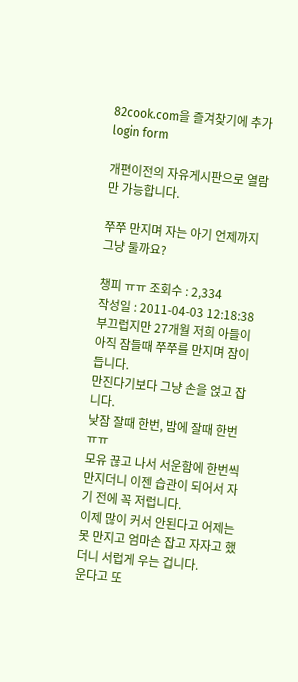82cook.com을 즐겨찾기에 추가
login form

개편이전의 자유게시판으로 열람만 가능합니다.

쭈쭈 만지며 자는 아기 언제까지 그냥 둘까요?

챙피 ㅠㅠ 조회수 : 2,334
작성일 : 2011-04-03 12:18:38
부끄럽지만 27개월 저희 아들이 아직 잠들때 쭈쭈를 만지며 잠이 듭니다.
만진다기보다 그냥 손을 얹고 잡니다.
낮잠 잘때 한번, 밤에 잘때 한번 ㅠㅠ
모유 끊고 나서 서운함에 한번씩 만지더니 이젠 습관이 되어서 자기 전에 꼭 저럽니다.
이제 많이 커서 안된다고 어제는 못 만지고 엄마손 잡고 자자고 했더니 서럽게 우는 겁니다.
운다고 또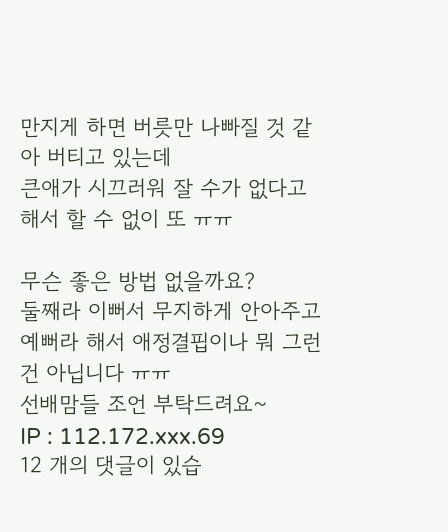만지게 하면 버릇만 나빠질 것 같아 버티고 있는데
큰애가 시끄러워 잘 수가 없다고 해서 할 수 없이 또 ㅠㅠ

무슨 좋은 방법 없을까요?
둘째라 이뻐서 무지하게 안아주고 예뻐라 해서 애정결핍이나 뭐 그런건 아닙니다 ㅠㅠ
선배맘들 조언 부탁드려요~
IP : 112.172.xxx.69
12 개의 댓글이 있습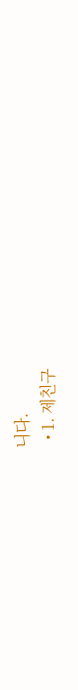니다.
  • 1. 제친구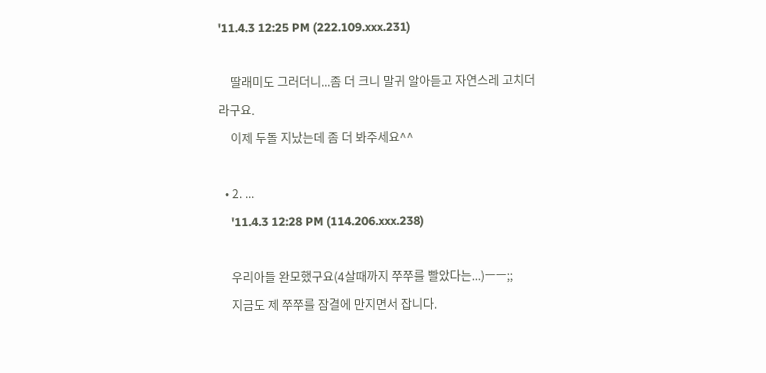'11.4.3 12:25 PM (222.109.xxx.231)

    딸래미도 그러더니...좀 더 크니 말귀 알아듣고 자연스레 고치더라구요.
    이제 두돌 지났는데 좀 더 봐주세요^^

  • 2. ...
    '11.4.3 12:28 PM (114.206.xxx.238)

    우리아들 완모했구요(4살때까지 쭈쭈를 빨았다는...)ㅡㅡ;;
    지금도 제 쭈쭈를 잠결에 만지면서 잡니다.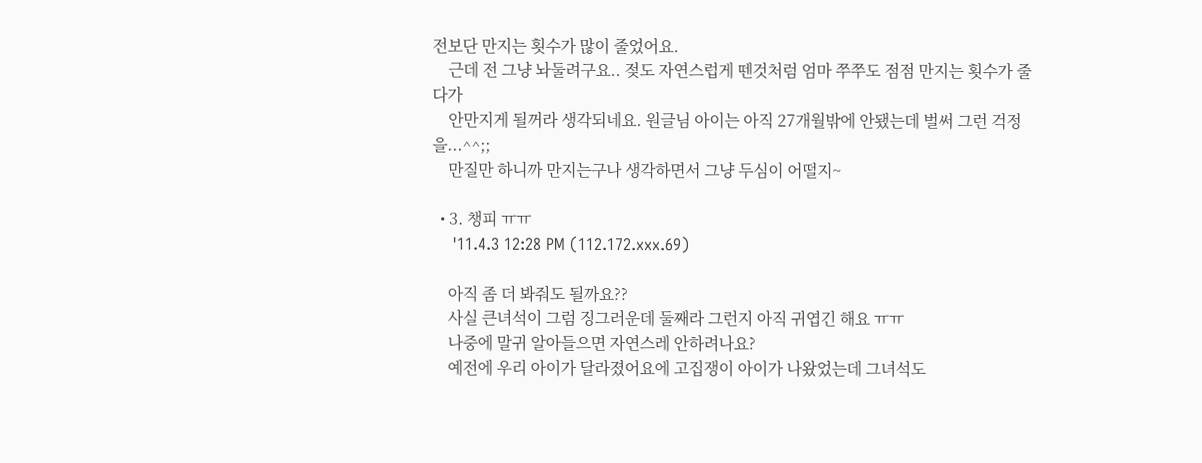전보단 만지는 횟수가 많이 줄었어요.
    근데 전 그냥 놔둘려구요.. 젖도 자연스럽게 뗀것처럼 엄마 쭈쭈도 점점 만지는 횟수가 줄다가
    안만지게 될꺼라 생각되네요. 원글님 아이는 아직 27개월밖에 안됐는데 벌써 그런 걱정을...^^;;
    만질만 하니까 만지는구나 생각하면서 그냥 두심이 어떨지~

  • 3. 챙피 ㅠㅠ
    '11.4.3 12:28 PM (112.172.xxx.69)

    아직 좀 더 봐줘도 될까요??
    사실 큰녀석이 그럼 징그러운데 둘째라 그런지 아직 귀엽긴 해요 ㅠㅠ
    나중에 말귀 알아들으면 자연스레 안하려나요?
    예전에 우리 아이가 달라졌어요에 고집쟁이 아이가 나왔었는데 그녀석도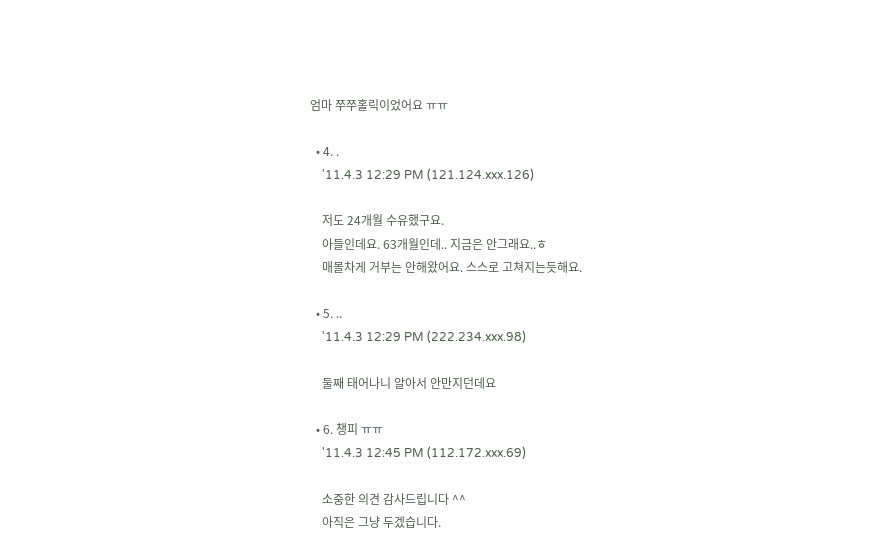엄마 쭈쭈홀릭이었어요 ㅠㅠ

  • 4. .
    '11.4.3 12:29 PM (121.124.xxx.126)

    저도 24개월 수유했구요.
    아들인데요. 63개월인데.. 지금은 안그래요..ㅎ
    매몰차게 거부는 안해왔어요. 스스로 고쳐지는듯해요.

  • 5. ..
    '11.4.3 12:29 PM (222.234.xxx.98)

    둘째 태어나니 알아서 안만지던데요

  • 6. 챙피 ㅠㅠ
    '11.4.3 12:45 PM (112.172.xxx.69)

    소중한 의견 감사드립니다 ^^
    아직은 그냥 두겠습니다.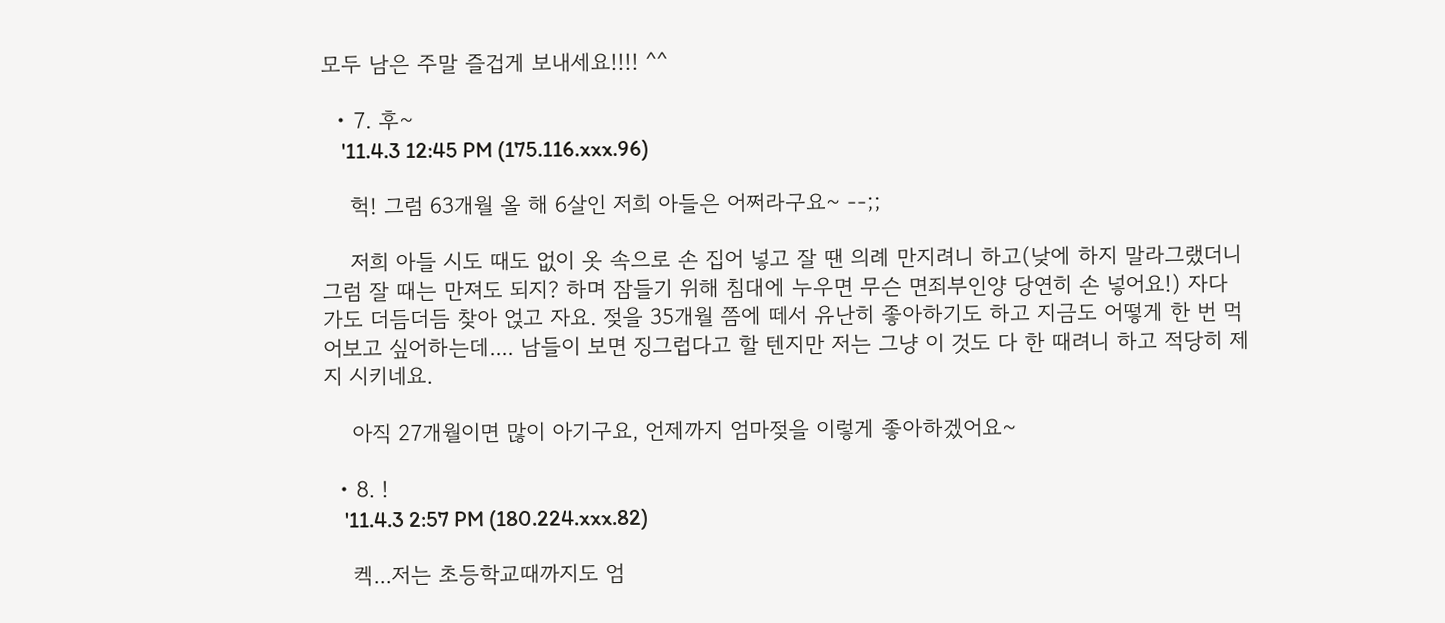모두 남은 주말 즐겁게 보내세요!!!! ^^

  • 7. 후~
    '11.4.3 12:45 PM (175.116.xxx.96)

    헉! 그럼 63개월 올 해 6살인 저희 아들은 어쩌라구요~ --;;

    저희 아들 시도 때도 없이 옷 속으로 손 집어 넣고 잘 땐 의례 만지려니 하고(낮에 하지 말라그랬더니 그럼 잘 때는 만져도 되지? 하며 잠들기 위해 침대에 누우면 무슨 면죄부인양 당연히 손 넣어요!) 자다 가도 더듬더듬 찾아 얹고 자요. 젖을 35개월 쯤에 떼서 유난히 좋아하기도 하고 지금도 어떻게 한 번 먹어보고 싶어하는데.... 남들이 보면 징그럽다고 할 텐지만 저는 그냥 이 것도 다 한 때려니 하고 적당히 제지 시키네요.

    아직 27개월이면 많이 아기구요, 언제까지 엄마젖을 이렇게 좋아하겠어요~

  • 8. !
    '11.4.3 2:57 PM (180.224.xxx.82)

    켁...저는 초등학교때까지도 엄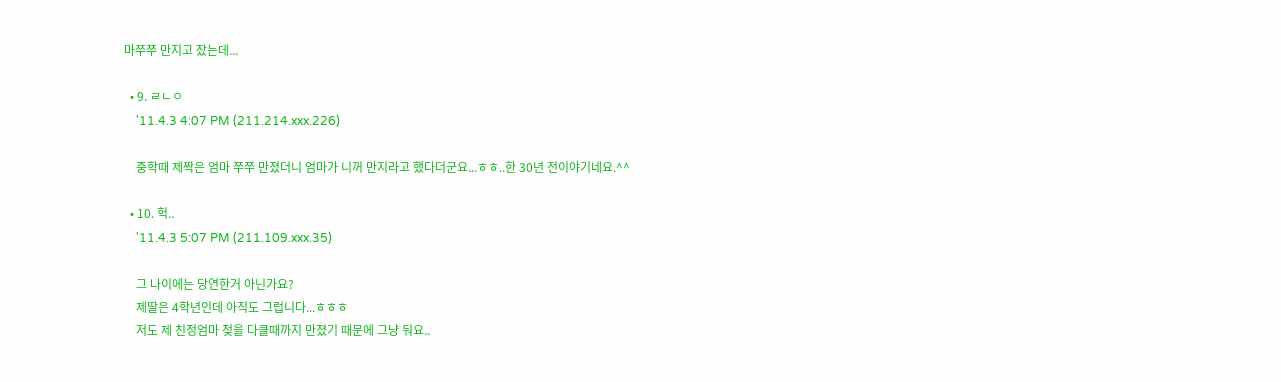마쭈쭈 만지고 잤는데...

  • 9. ㄹㄴㅇ
    '11.4.3 4:07 PM (211.214.xxx.226)

    중학때 제짝은 엄마 쭈쭈 만졌더니 엄마가 니꺼 만지라고 했다더군요...ㅎㅎ..한 30년 전이야기네요.^^

  • 10. 헉..
    '11.4.3 5:07 PM (211.109.xxx.35)

    그 나이에는 당연한거 아닌가요?
    제딸은 4학년인데 아직도 그럽니다...ㅎㅎㅎ
    저도 제 친정엄마 젖을 다클때까지 만졌기 때문에 그냥 둬요..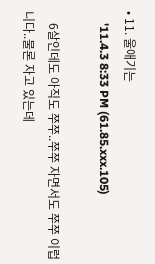• 11. 울애기는
    '11.4.3 8:33 PM (61.85.xxx.105)

    6살인데도 아직도 쭈쭈..쭈쭈 자면서도 쭈쭈 이럽니다..물론 자고 있는데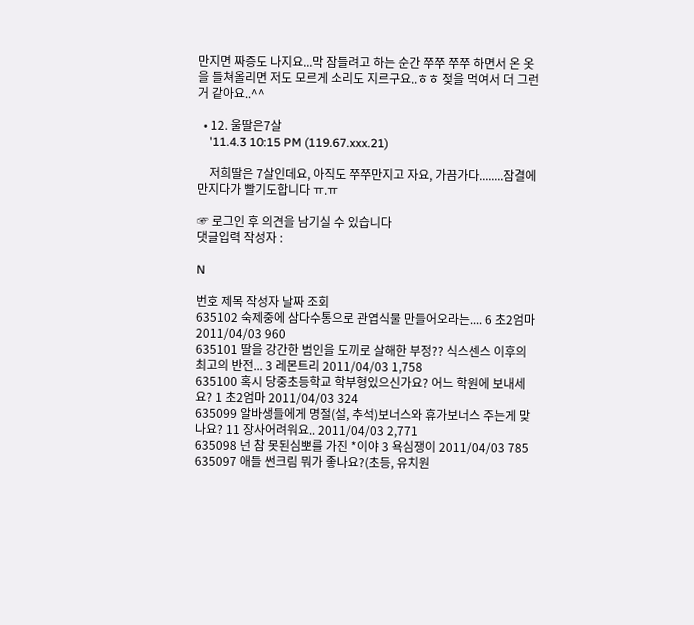만지면 짜증도 나지요...막 잠들려고 하는 순간 쭈쭈 쭈쭈 하면서 온 옷을 들쳐올리면 저도 모르게 소리도 지르구요..ㅎㅎ 젖을 먹여서 더 그런거 같아요..^^

  • 12. 울딸은7살
    '11.4.3 10:15 PM (119.67.xxx.21)

    저희딸은 7살인데요, 아직도 쭈쭈만지고 자요, 가끔가다........잠결에 만지다가 빨기도합니다 ㅠ.ㅠ

☞ 로그인 후 의견을 남기실 수 있습니다
댓글입력 작성자 :

N

번호 제목 작성자 날짜 조회
635102 숙제중에 삼다수통으로 관엽식물 만들어오라는.... 6 초2엄마 2011/04/03 960
635101 딸을 강간한 범인을 도끼로 살해한 부정?? 식스센스 이후의 최고의 반전... 3 레몬트리 2011/04/03 1,758
635100 혹시 당중초등학교 학부형있으신가요? 어느 학원에 보내세요? 1 초2엄마 2011/04/03 324
635099 알바생들에게 명절(설, 추석)보너스와 휴가보너스 주는게 맞나요? 11 장사어려워요.. 2011/04/03 2,771
635098 넌 참 못된심뽀를 가진 *이야 3 욕심쟁이 2011/04/03 785
635097 애들 썬크림 뭐가 좋나요?(초등, 유치원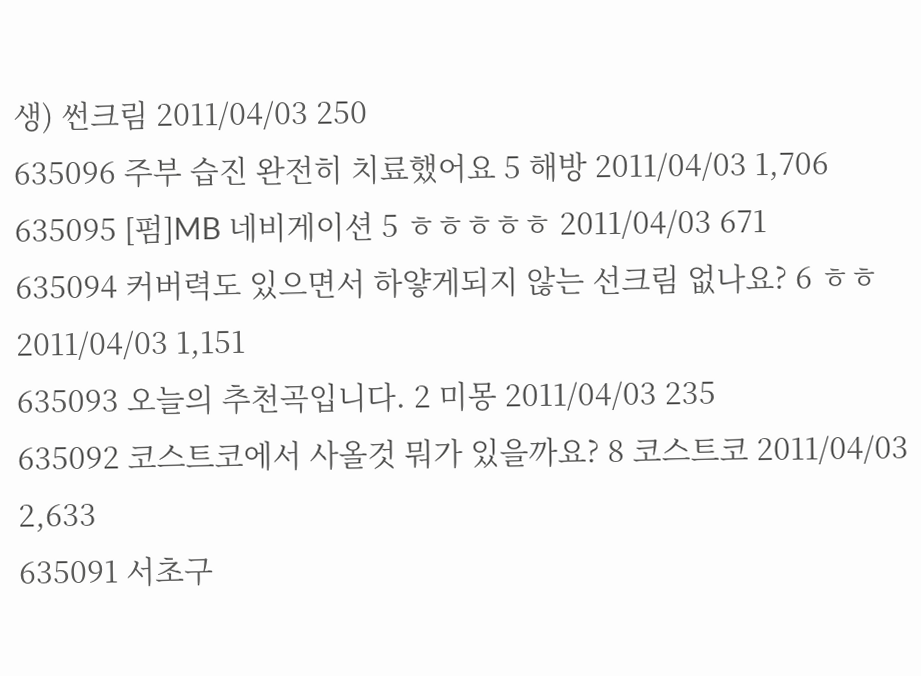생) 썬크림 2011/04/03 250
635096 주부 습진 완전히 치료했어요 5 해방 2011/04/03 1,706
635095 [펌]MB 네비게이션 5 ㅎㅎㅎㅎㅎ 2011/04/03 671
635094 커버력도 있으면서 하얗게되지 않는 선크림 없나요? 6 ㅎㅎ 2011/04/03 1,151
635093 오늘의 추천곡입니다. 2 미몽 2011/04/03 235
635092 코스트코에서 사올것 뭐가 있을까요? 8 코스트코 2011/04/03 2,633
635091 서초구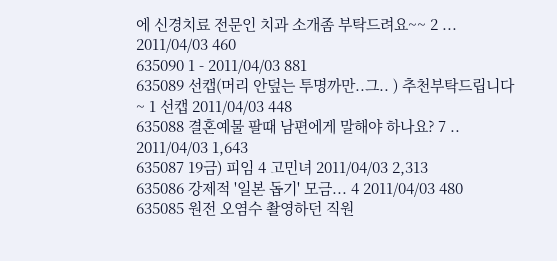에 신경치료 전문인 치과 소개좀 부탁드려요~~ 2 ... 2011/04/03 460
635090 1 - 2011/04/03 881
635089 선캡(머리 안덮는 투명까만..그.. ) 추천부탁드립니다~ 1 선캡 2011/04/03 448
635088 결혼예물 팔때 남편에게 말해야 하나요? 7 .. 2011/04/03 1,643
635087 19금) 피임 4 고민녀 2011/04/03 2,313
635086 강제적 '일본 돕기' 모금... 4 2011/04/03 480
635085 원전 오염수 촬영하던 직원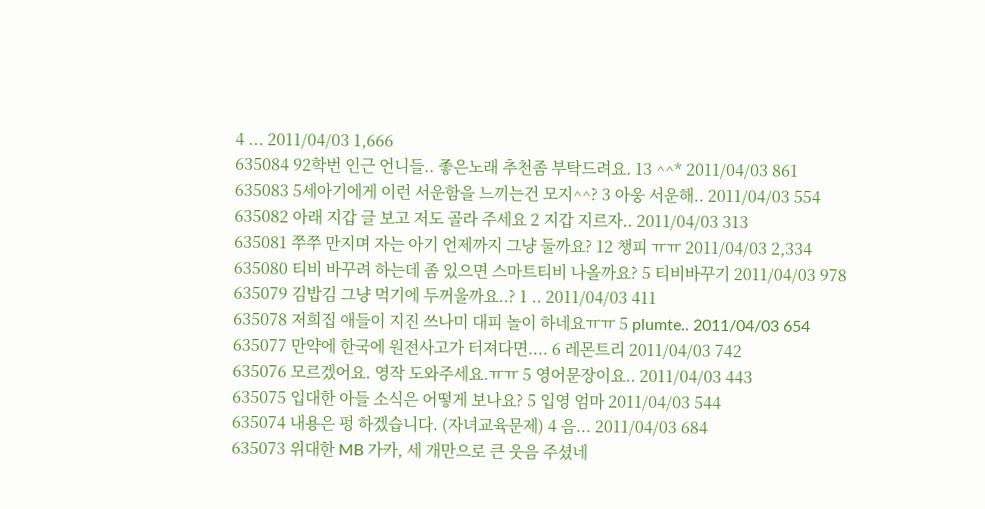4 ... 2011/04/03 1,666
635084 92학번 인근 언니들.. 좋은노래 추천좀 부탁드려요. 13 ^^* 2011/04/03 861
635083 5세아기에게 이런 서운함을 느끼는건 모지^^? 3 아웅 서운해.. 2011/04/03 554
635082 아래 지갑 글 보고 저도 골라 주세요 2 지갑 지르자.. 2011/04/03 313
635081 쭈쭈 만지며 자는 아기 언제까지 그냥 둘까요? 12 챙피 ㅠㅠ 2011/04/03 2,334
635080 티비 바꾸려 하는데 좀 있으면 스마트티비 나올까요? 5 티비바꾸기 2011/04/03 978
635079 김밥김 그냥 먹기에 두꺼울까요..? 1 .. 2011/04/03 411
635078 저희집 애들이 지진 쓰나미 대피 놀이 하네요ㅠㅠ 5 plumte.. 2011/04/03 654
635077 만약에 한국에 원전사고가 터져다면.... 6 레몬트리 2011/04/03 742
635076 모르겠어요. 영작 도와주세요.ㅠㅠ 5 영어문장이요.. 2011/04/03 443
635075 입대한 아들 소식은 어떻게 보나요? 5 입영 엄마 2011/04/03 544
635074 내용은 펑 하겠습니다. (자녀교육문제) 4 음... 2011/04/03 684
635073 위대한 MB 가카, 세 개만으로 큰 웃음 주셨네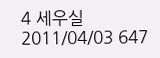4 세우실 2011/04/03 647